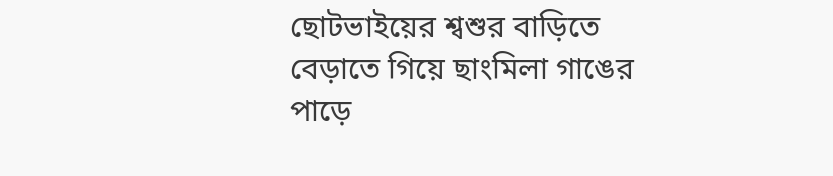ছোটভাইয়ের শ্বশুর বাড়িতে বেড়াতে গিয়ে ছাংমিলা গাঙের পাড়ে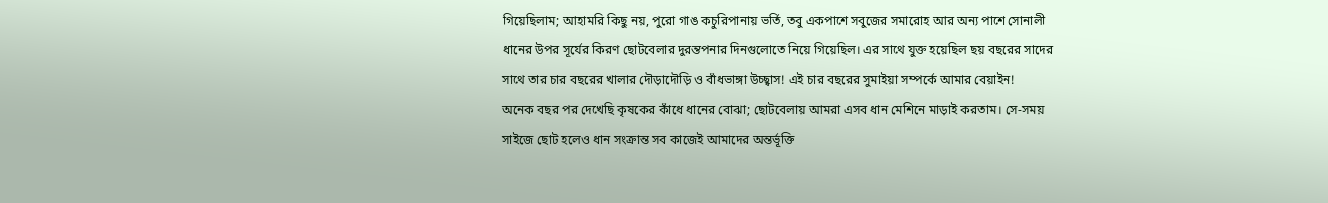গিয়েছিলাম; আহামরি কিছু নয়, পুরো গাঙ কচুরিপানায় ভর্তি, তবু একপাশে সবুজের সমারোহ আর অন্য পাশে সোনালী ধানের উপর সূর্যের কিরণ ছোটবেলার দুরন্তপনার দিনগুলোতে নিয়ে গিয়েছিল। এর সাথে যুক্ত হয়েছিল ছয় বছরের সাদের সাথে তার চার বছরের খালার দৌড়াদৌড়ি ও বাঁধভাঙ্গা উচ্ছ্বাস! এই চার বছরের সুমাইয়া সম্পর্কে আমার বেয়াইন!
অনেক বছর পর দেখেছি কৃষকের কাঁধে ধানের বোঝা; ছোটবেলায় আমরা এসব ধান মেশিনে মাড়াই করতাম। সে-সময় সাইজে ছোট হলেও ধান সংক্রান্ত সব কাজেই আমাদের অন্তর্ভূক্তি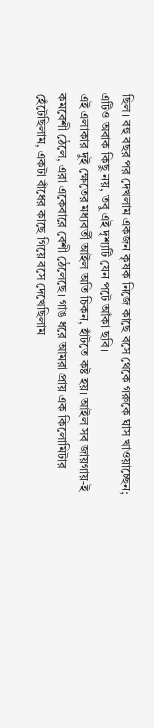ছিল। বহু বছর পর দেখলাম একজন কৃষক নিজে কাছে বসে থেকে গরুকে ঘাস খাওয়াচ্ছেন; এটিও অবাক কিছু নয়, তবু এই দৃশ্যটি যেন পটে আঁকা ছবি।
এই এলাকার দুই ক্ষেতের মধ্যবর্তী আইল অতি চিকন, হাঁটতে কষ্ট হয়। আইল সব জায়গায়-ই কমবেশী ঠেলে, এরা একেবারে বেশী ঠেলেছে। গাঙ ধরে আমরা প্রায় এক কিলোমিটার হেঁটেছিলাম, একটা বাঁধের কাছে গিয়ে বসে দেখেছিলাম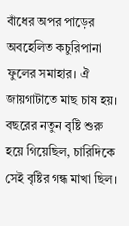বাঁধের অপর পাড়ের অবহেলিত কচুরিপানা ফুলের সমাহার। ঐ জায়গাটাতে মাছ চাষ হয়।
বছরের নতুন বৃষ্টি শুরু হয়ে গিয়েছিল, চারিদিকে সেই বৃষ্টির গন্ধ মাখা ছিল।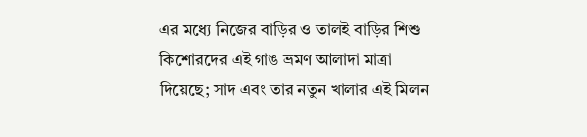এর মধ্যে নিজের বাড়ির ও তালই বাড়ির শিশু কিশোরদের এই গাঙ ভ্রমণ আলাদা মাত্রা দিয়েছে; সাদ এবং তার নতুন খালার এই মিলন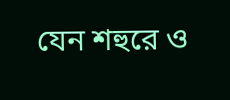যেন শহুরে ও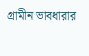গ্রামীন ভাবধারার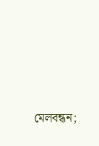মেলবন্ধন;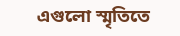এগুলো স্মৃতিতে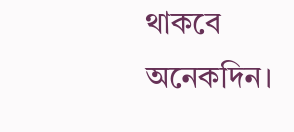থাকবে অনেকদিন।